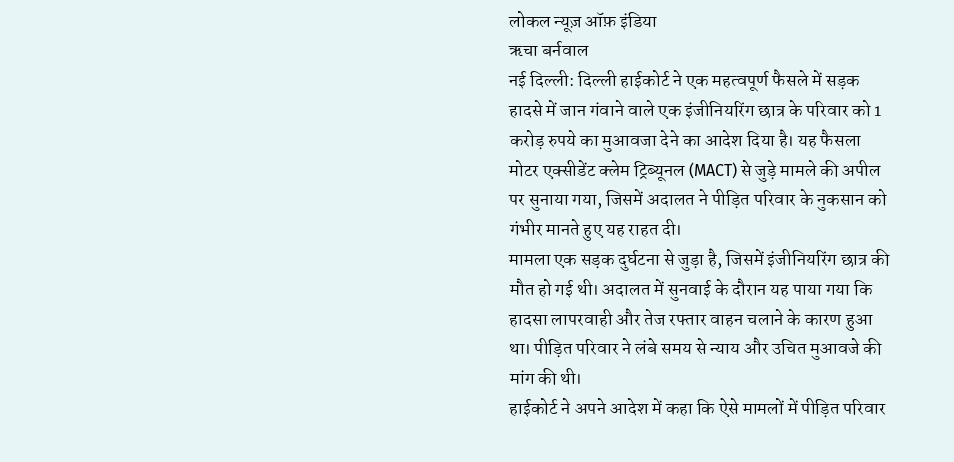लोकल न्यूज़ ऑफ़ इंडिया
ऋचा बर्नवाल
नई दिल्ली: दिल्ली हाईकोर्ट ने एक महत्वपूर्ण फैसले में सड़क हादसे में जान गंवाने वाले एक इंजीनियरिंग छात्र के परिवार को 1 करोड़ रुपये का मुआवजा देने का आदेश दिया है। यह फैसला मोटर एक्सीडेंट क्लेम ट्रिब्यूनल (MACT) से जुड़े मामले की अपील पर सुनाया गया, जिसमें अदालत ने पीड़ित परिवार के नुकसान को गंभीर मानते हुए यह राहत दी।
मामला एक सड़क दुर्घटना से जुड़ा है, जिसमें इंजीनियरिंग छात्र की मौत हो गई थी। अदालत में सुनवाई के दौरान यह पाया गया कि हादसा लापरवाही और तेज रफ्तार वाहन चलाने के कारण हुआ था। पीड़ित परिवार ने लंबे समय से न्याय और उचित मुआवजे की मांग की थी।
हाईकोर्ट ने अपने आदेश में कहा कि ऐसे मामलों में पीड़ित परिवार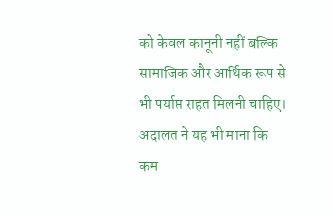को केवल कानूनी नहीं बल्कि सामाजिक और आर्थिक रूप से भी पर्याप्त राहत मिलनी चाहिए। अदालत ने यह भी माना कि कम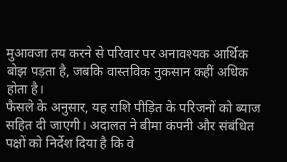मुआवजा तय करने से परिवार पर अनावश्यक आर्थिक बोझ पड़ता है, जबकि वास्तविक नुकसान कहीं अधिक होता है।
फैसले के अनुसार, यह राशि पीड़ित के परिजनों को ब्याज सहित दी जाएगी। अदालत ने बीमा कंपनी और संबंधित पक्षों को निर्देश दिया है कि वे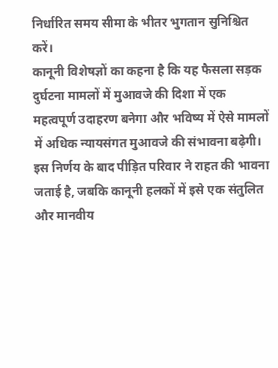निर्धारित समय सीमा के भीतर भुगतान सुनिश्चित करें।
कानूनी विशेषज्ञों का कहना है कि यह फैसला सड़क दुर्घटना मामलों में मुआवजे की दिशा में एक महत्वपूर्ण उदाहरण बनेगा और भविष्य में ऐसे मामलों में अधिक न्यायसंगत मुआवजे की संभावना बढ़ेगी।
इस निर्णय के बाद पीड़ित परिवार ने राहत की भावना जताई है, जबकि कानूनी हलकों में इसे एक संतुलित और मानवीय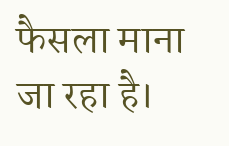फैसला माना जा रहा है।